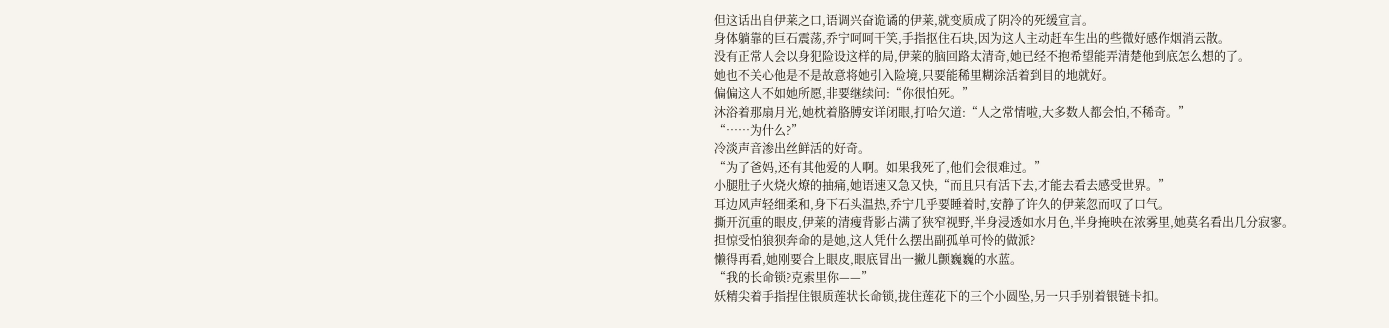但这话出自伊莱之口,语调兴奋诡谲的伊莱,就变质成了阴冷的死缓宣言。
身体躺靠的巨石震荡,乔宁呵呵干笑,手指抠住石块,因为这人主动赶车生出的些微好感作烟消云散。
没有正常人会以身犯险设这样的局,伊莱的脑回路太清奇,她已经不抱希望能弄清楚他到底怎么想的了。
她也不关心他是不是故意将她引入险境,只要能稀里糊涂活着到目的地就好。
偏偏这人不如她所愿,非要继续问:“你很怕死。”
沐浴着那扇月光,她枕着胳膊安详闭眼,打哈欠道:“人之常情啦,大多数人都会怕,不稀奇。”
“……为什么?”
冷淡声音渗出丝鲜活的好奇。
“为了爸妈,还有其他爱的人啊。如果我死了,他们会很难过。”
小腿肚子火烧火燎的抽痛,她语速又急又快,“而且只有活下去,才能去看去感受世界。”
耳边风声轻细柔和,身下石头温热,乔宁几乎要睡着时,安静了许久的伊莱忽而叹了口气。
撕开沉重的眼皮,伊莱的清瘦背影占满了狭窄视野,半身浸透如水月色,半身掩映在浓雾里,她莫名看出几分寂寥。
担惊受怕狼狈奔命的是她,这人凭什么摆出副孤单可怜的做派?
懒得再看,她刚要合上眼皮,眼底冒出一撇儿颤巍巍的水蓝。
“我的长命锁?克索里你——”
妖精尖着手指捏住银质莲状长命锁,拢住莲花下的三个小圆坠,另一只手别着银链卡扣。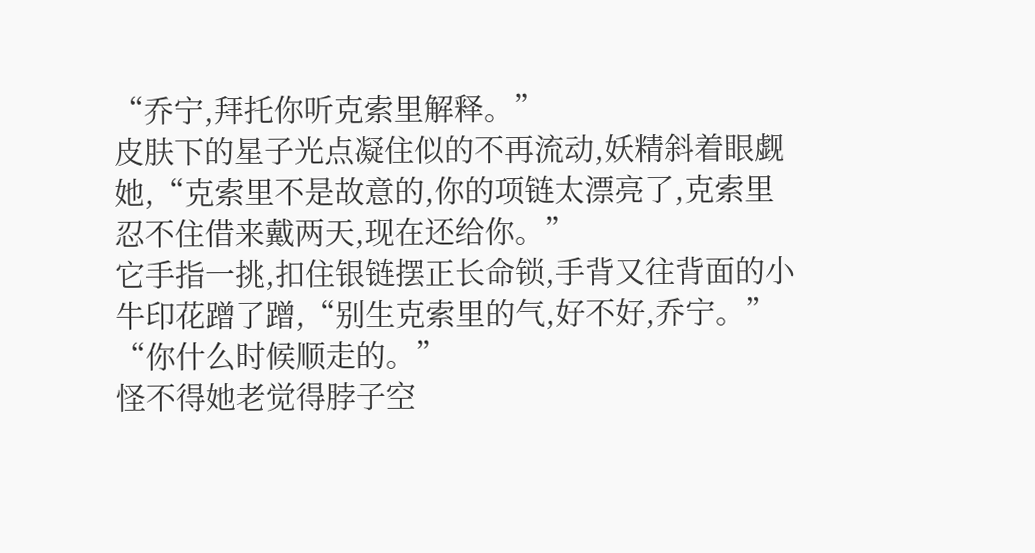“乔宁,拜托你听克索里解释。”
皮肤下的星子光点凝住似的不再流动,妖精斜着眼觑她,“克索里不是故意的,你的项链太漂亮了,克索里忍不住借来戴两天,现在还给你。”
它手指一挑,扣住银链摆正长命锁,手背又往背面的小牛印花蹭了蹭,“别生克索里的气,好不好,乔宁。”
“你什么时候顺走的。”
怪不得她老觉得脖子空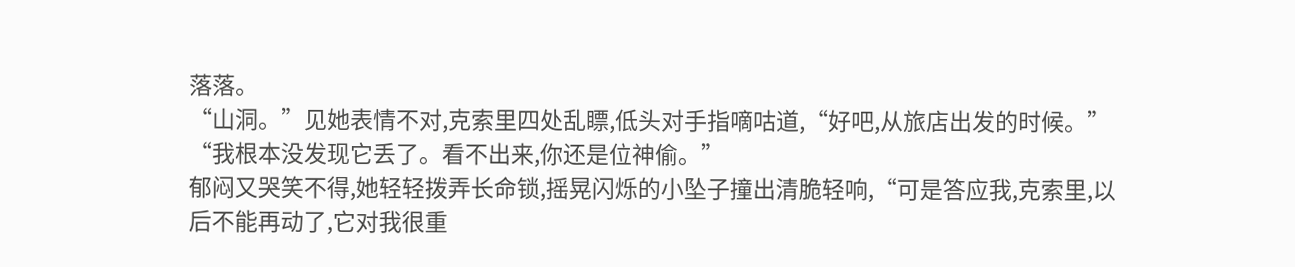落落。
“山洞。”见她表情不对,克索里四处乱瞟,低头对手指嘀咕道,“好吧,从旅店出发的时候。”
“我根本没发现它丢了。看不出来,你还是位神偷。”
郁闷又哭笑不得,她轻轻拨弄长命锁,摇晃闪烁的小坠子撞出清脆轻响,“可是答应我,克索里,以后不能再动了,它对我很重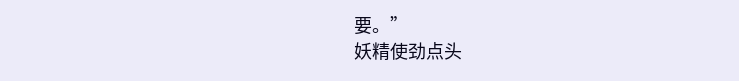要。”
妖精使劲点头